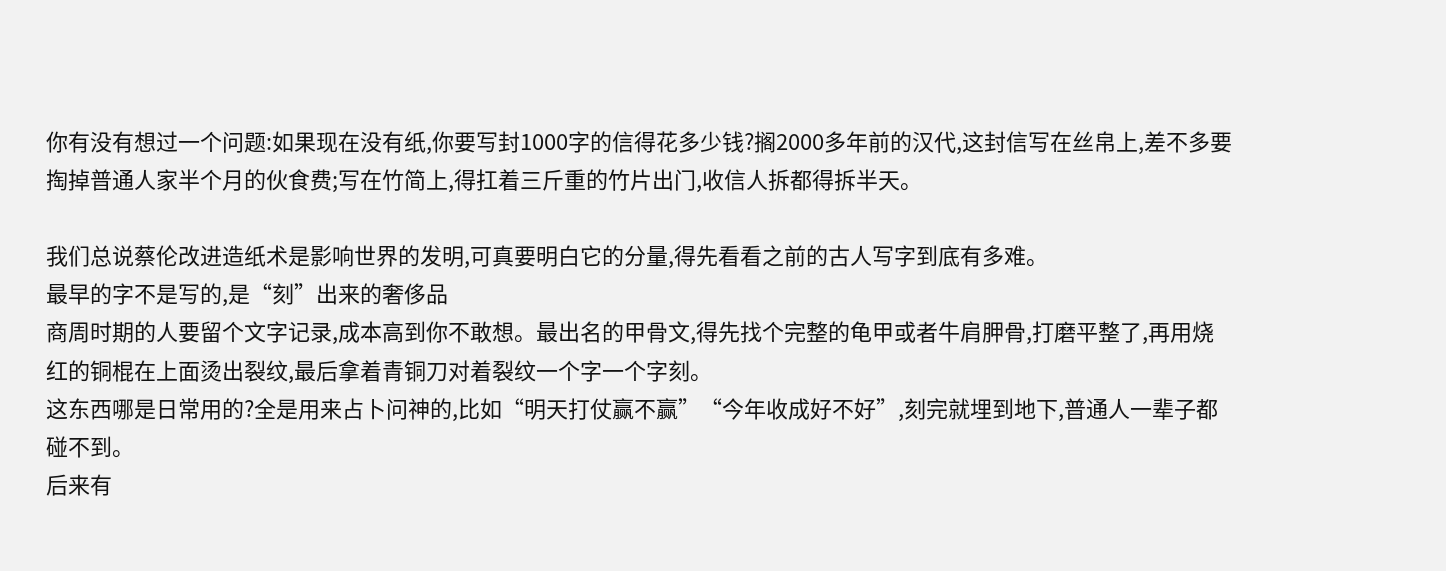你有没有想过一个问题:如果现在没有纸,你要写封1000字的信得花多少钱?搁2000多年前的汉代,这封信写在丝帛上,差不多要掏掉普通人家半个月的伙食费;写在竹简上,得扛着三斤重的竹片出门,收信人拆都得拆半天。

我们总说蔡伦改进造纸术是影响世界的发明,可真要明白它的分量,得先看看之前的古人写字到底有多难。
最早的字不是写的,是“刻”出来的奢侈品
商周时期的人要留个文字记录,成本高到你不敢想。最出名的甲骨文,得先找个完整的龟甲或者牛肩胛骨,打磨平整了,再用烧红的铜棍在上面烫出裂纹,最后拿着青铜刀对着裂纹一个字一个字刻。
这东西哪是日常用的?全是用来占卜问神的,比如“明天打仗赢不赢”“今年收成好不好”,刻完就埋到地下,普通人一辈子都碰不到。
后来有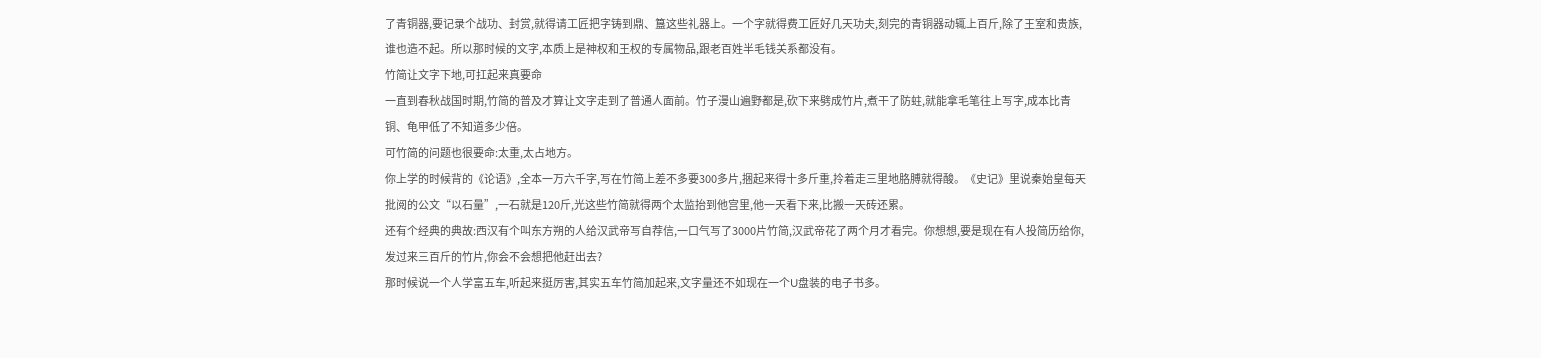了青铜器,要记录个战功、封赏,就得请工匠把字铸到鼎、簋这些礼器上。一个字就得费工匠好几天功夫,刻完的青铜器动辄上百斤,除了王室和贵族,谁也造不起。所以那时候的文字,本质上是神权和王权的专属物品,跟老百姓半毛钱关系都没有。
竹简让文字下地,可扛起来真要命
一直到春秋战国时期,竹简的普及才算让文字走到了普通人面前。竹子漫山遍野都是,砍下来劈成竹片,煮干了防蛀,就能拿毛笔往上写字,成本比青铜、龟甲低了不知道多少倍。
可竹简的问题也很要命:太重,太占地方。
你上学的时候背的《论语》,全本一万六千字,写在竹简上差不多要300多片,捆起来得十多斤重,拎着走三里地胳膊就得酸。《史记》里说秦始皇每天批阅的公文“以石量”,一石就是120斤,光这些竹简就得两个太监抬到他宫里,他一天看下来,比搬一天砖还累。
还有个经典的典故:西汉有个叫东方朔的人给汉武帝写自荐信,一口气写了3000片竹简,汉武帝花了两个月才看完。你想想,要是现在有人投简历给你,发过来三百斤的竹片,你会不会想把他赶出去?
那时候说一个人学富五车,听起来挺厉害,其实五车竹简加起来,文字量还不如现在一个U盘装的电子书多。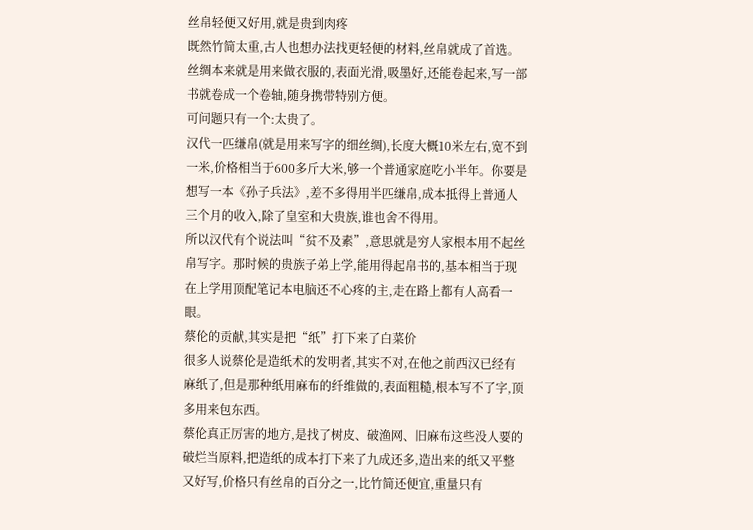丝帛轻便又好用,就是贵到肉疼
既然竹简太重,古人也想办法找更轻便的材料,丝帛就成了首选。丝绸本来就是用来做衣服的,表面光滑,吸墨好,还能卷起来,写一部书就卷成一个卷轴,随身携带特别方便。
可问题只有一个:太贵了。
汉代一匹缣帛(就是用来写字的细丝绸),长度大概10米左右,宽不到一米,价格相当于600多斤大米,够一个普通家庭吃小半年。你要是想写一本《孙子兵法》,差不多得用半匹缣帛,成本抵得上普通人三个月的收入,除了皇室和大贵族,谁也舍不得用。
所以汉代有个说法叫“贫不及素”,意思就是穷人家根本用不起丝帛写字。那时候的贵族子弟上学,能用得起帛书的,基本相当于现在上学用顶配笔记本电脑还不心疼的主,走在路上都有人高看一眼。
蔡伦的贡献,其实是把“纸”打下来了白菜价
很多人说蔡伦是造纸术的发明者,其实不对,在他之前西汉已经有麻纸了,但是那种纸用麻布的纤维做的,表面粗糙,根本写不了字,顶多用来包东西。
蔡伦真正厉害的地方,是找了树皮、破渔网、旧麻布这些没人要的破烂当原料,把造纸的成本打下来了九成还多,造出来的纸又平整又好写,价格只有丝帛的百分之一,比竹简还便宜,重量只有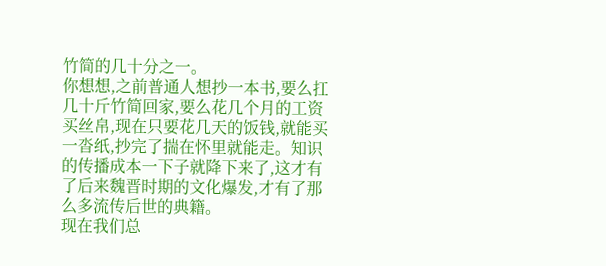竹简的几十分之一。
你想想,之前普通人想抄一本书,要么扛几十斤竹简回家,要么花几个月的工资买丝帛,现在只要花几天的饭钱,就能买一沓纸,抄完了揣在怀里就能走。知识的传播成本一下子就降下来了,这才有了后来魏晋时期的文化爆发,才有了那么多流传后世的典籍。
现在我们总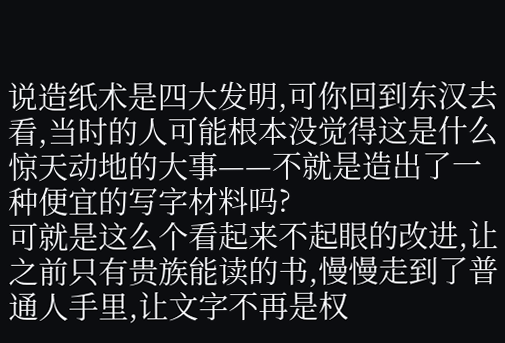说造纸术是四大发明,可你回到东汉去看,当时的人可能根本没觉得这是什么惊天动地的大事——不就是造出了一种便宜的写字材料吗?
可就是这么个看起来不起眼的改进,让之前只有贵族能读的书,慢慢走到了普通人手里,让文字不再是权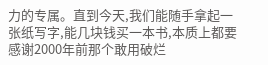力的专属。直到今天,我们能随手拿起一张纸写字,能几块钱买一本书,本质上都要感谢2000年前那个敢用破烂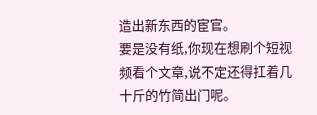造出新东西的宦官。
要是没有纸,你现在想刷个短视频看个文章,说不定还得扛着几十斤的竹简出门呢。